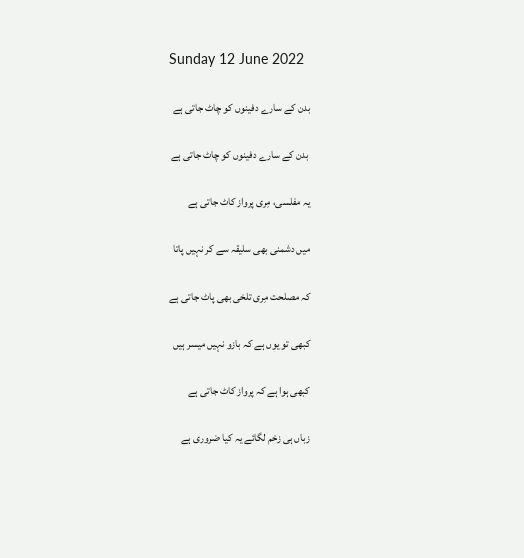Sunday 12 June 2022

بدن کے سارے دفینوں کو چاٹ جاتی ہے

 بدن کے سارے دفینوں کو چاٹ جاتی ہے

یہ مفلسی، مِری پرواز کاٹ جاتی ہے

میں دشمنی بھی سلیقہ سے کر نہیں پاتا

کہ مصلحت مِری تلخی بھی پاٹ جاتی ہے

کبھی تو یوں ہے کہ بازو نہیں میسر ہیں

کبھی ہوا ہے کہ پرواز کاٹ جاتی ہے

زباں ہی زخم لگائے یہ کیا ضروری ہے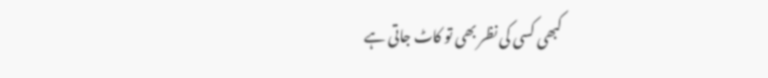کبھی کسی کی نظر بھی تو کاٹ جاتی ہے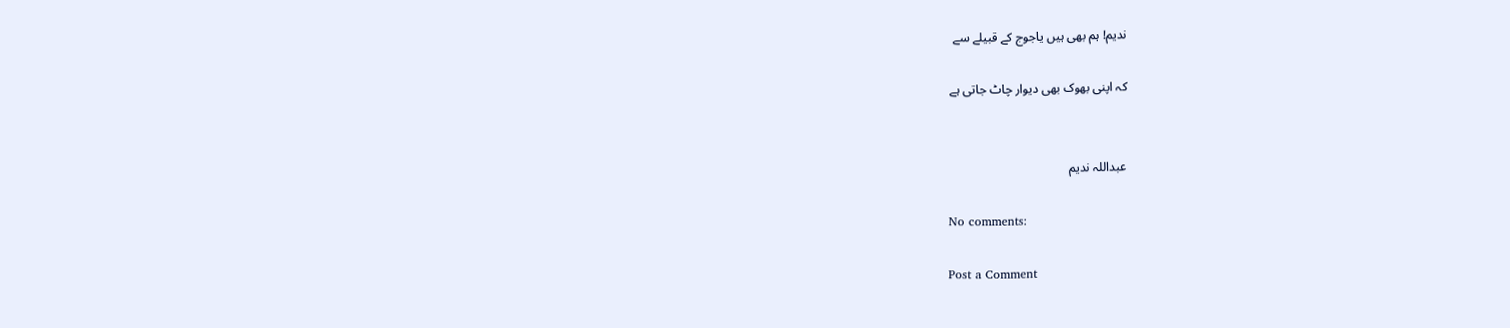ندیم! ہم بھی ہیں یاجوج کے قبیلے سے

کہ اپنی بھوک بھی دیوار چاٹ جاتی ہے


عبداللہ ندیم

No comments:

Post a Comment